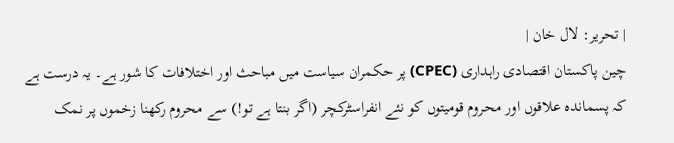| تحریر: لال خان |
چین پاکستان اقتصادی راہداری (CPEC) پر حکمران سیاست میں مباحث اور اختلافات کا شور ہے۔ یہ درست ہے کہ پسماندہ علاقوں اور محروم قومیتوں کو نئے انفراسٹرکچر (اگر بنتا ہے تو!) سے محروم رکھنا زخموں پر نمک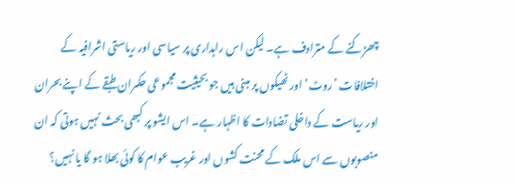چھڑکنے کے مترادف ہے۔ لیکن اس راہداری پر سیاسی اور ریاستی اشرافیہ کے اختلافات ’روٹ‘ اور ٹھیکوں پر مبنی ہیں جو بحیثیت مجموعی حکمران طبقے کے اپنے بحران اور ریاست کے داخلی تضادات کا اظہار ہے۔ اس ایشو پر کبھی بحث نہیں ہوتی کہ ان منصوبوں سے اس ملک کے محنت کشوں اور غریب عوام کا کوئی بھلا ہو گا یا نہیں؟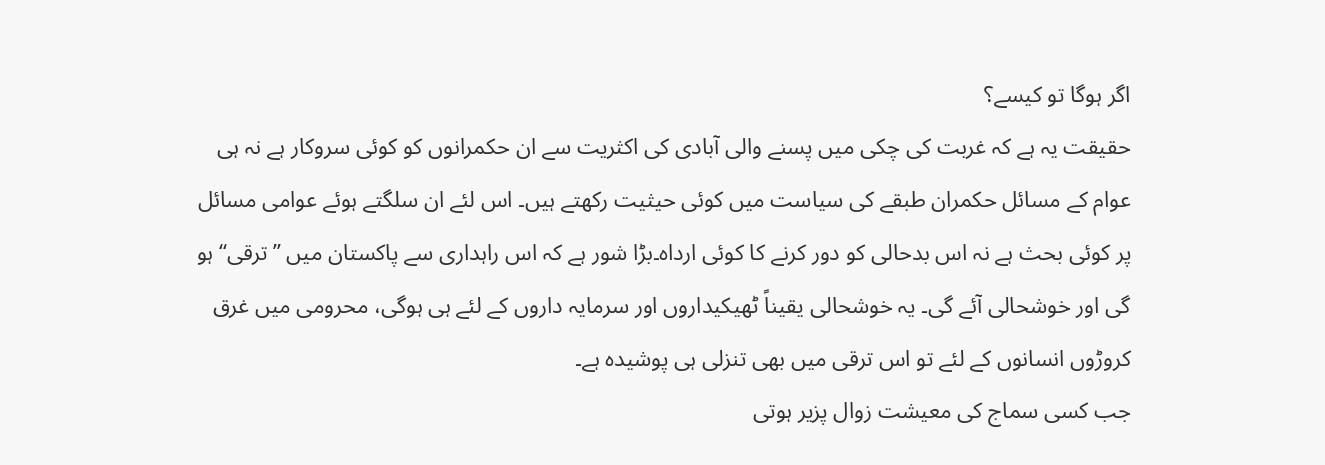اگر ہوگا تو کیسے؟
حقیقت یہ ہے کہ غربت کی چکی میں پسنے والی آبادی کی اکثریت سے ان حکمرانوں کو کوئی سروکار ہے نہ ہی عوام کے مسائل حکمران طبقے کی سیاست میں کوئی حیثیت رکھتے ہیں۔ اس لئے ان سلگتے ہوئے عوامی مسائل پر کوئی بحث ہے نہ اس بدحالی کو دور کرنے کا کوئی ارداہ۔بڑا شور ہے کہ اس راہداری سے پاکستان میں ’’ترقی‘‘ ہو گی اور خوشحالی آئے گی۔ یہ خوشحالی یقیناً ٹھیکیداروں اور سرمایہ داروں کے لئے ہی ہوگی، محرومی میں غرق کروڑوں انسانوں کے لئے تو اس ترقی میں بھی تنزلی ہی پوشیدہ ہے۔
جب کسی سماج کی معیشت زوال پزیر ہوتی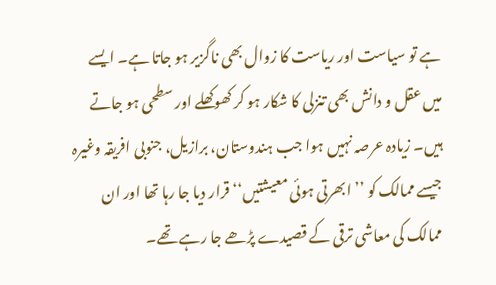ہے تو سیاست اور ریاست کا زوال بھی ناگزیر ہو جاتا ہے۔ ایسے میں عقل و دانش بھی تنزلی کا شکار ہو کر کھوکھلے اور سطحی ہو جاتے ہیں۔ زیادہ عرصہ نہیں ہوا جب ہندوستان، برازیل، جنوبی افریقہ وغیرہ جیسے ممالک کو ’’ابھرتی ہوئی معیشتیں‘‘ قرار دیا جا رہا تھا اور ان ممالک کی معاشی ترقی کے قصیدے پڑھے جا رہے تھے۔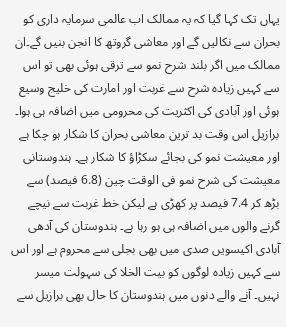یہاں تک کہا گیا کہ یہ ممالک اب عالمی سرمایہ داری کو بحران سے نکالیں گے اور معاشی گروتھ کا انجن بنیں گے۔ان ممالک میں اگر بلند شرح نمو سے ترقی ہوئی بھی تو اس سے کہیں زیادہ شرح سے غربت اور امارت کی خلیج وسیع ہوئی اور آبادی کی اکثریت کی محرومی میں اضافہ ہی ہوا۔ برازیل اس وقت بد ترین معاشی بحران کا شکار ہو چکا ہے اور معیشت نمو کی بجائے سکڑاؤ کا شکار ہے۔ ہندوستانی معیشت کی شرح نمو فی الوقت چین (6.8 فیصد) سے بڑھ کر 7.4 فیصد پر کھڑی ہے لیکن خط غربت سے نیچے گرنے والوں میں اضافہ ہی ہو رہا ہے۔ ہندوستان کی آدھی آبادی اکیسویں صدی میں بھی بجلی سے محروم ہے اور اس سے کہیں زیادہ لوگوں کو بیت الخلا کی سہولت میسر نہیں۔ آنے والے دنوں میں ہندوستان کا حال بھی برازیل سے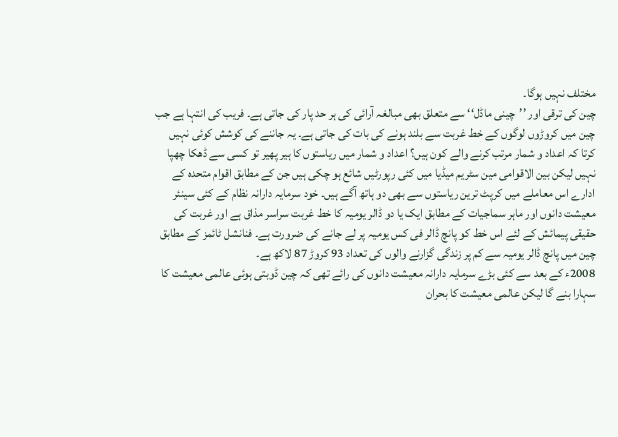مختلف نہیں ہوگا۔
چین کی ترقی اور ’’چینی ماڈل‘‘ سے متعلق بھی مبالغہ آرائی کی ہر حد پار کی جاتی ہے۔ فریب کی انتہا ہے جب چین میں کروڑوں لوگوں کے خط غربت سے بلند ہونے کی بات کی جاتی ہے۔ یہ جاننے کی کوشش کوئی نہیں کرتا کہ اعداد و شمار مرتب کرنے والے کون ہیں؟ اعداد و شمار میں ریاستوں کا ہیر پھیر تو کسی سے ڈھکا چھپا نہیں لیکن بین الاقوامی مین سٹریم میڈیا میں کئی رپورٹیں شائع ہو چکی ہیں جن کے مطابق اقوام متحدہ کے ادارے اس معاملے میں کرپٹ ترین ریاستوں سے بھی دو ہاتھ آگے ہیں۔ خود سرمایہ دارانہ نظام کے کئی سینئر معیشت دانوں اور ماہر سماجیات کے مطابق ایک یا دو ڈالر یومیہ کا خط غربت سراسر مذاق ہے اور غربت کی حقیقی پیمائش کے لئے اس خط کو پانچ ڈالر فی کس یومیہ پر لے جانے کی ضرورت ہے۔ فنانشل ٹائمز کے مطابق چین میں پانچ ڈالر یومیہ سے کم پر زندگی گزارنے والوں کی تعداد 93 کروڑ 87 لاکھ ہے۔
2008ء کے بعد سے کئی بڑے سرمایہ دارانہ معیشت دانوں کی رائے تھی کہ چین ڈوبتی ہوئی عالمی معیشت کا سہارا بنے گا لیکن عالمی معیشت کا بحران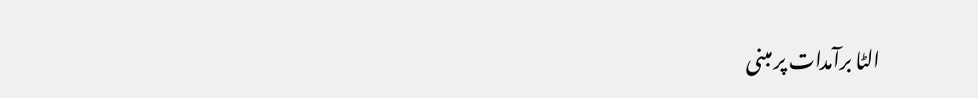الٹا برآمدات پر مبنی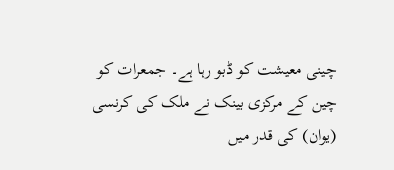چینی معیشت کو ڈبو رہا ہے۔ جمعرات کو چین کے مرکزی بینک نے ملک کی کرنسی (یوان) کی قدر میں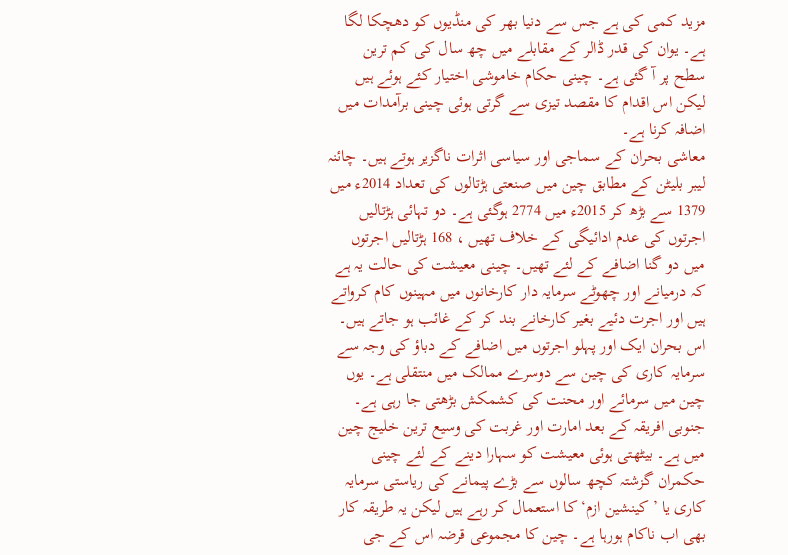مزید کمی کی ہے جس سے دنیا بھر کی منڈیوں کو دھچکا لگا ہے۔ یوان کی قدر ڈالر کے مقابلے میں چھ سال کی کم ترین سطح پر آ گئی ہے۔ چینی حکام خاموشی اختیار کئے ہوئے ہیں لیکن اس اقدام کا مقصد تیزی سے گرتی ہوئی چینی برآمدات میں اضافہ کرنا ہے۔
معاشی بحران کے سماجی اور سیاسی اثرات ناگزیر ہوتے ہیں۔ چائنہ لیبر بلیٹن کے مطابق چین میں صنعتی ہڑتالوں کی تعداد 2014ء میں 1379 سے بڑھ کر 2015ء میں 2774 ہوگئی ہے۔ دو تہائی ہڑتالیں اجرتوں کی عدم ادائیگی کے خلاف تھیں ، 168 ہڑتالیں اجرتوں میں دو گنا اضافے کے لئے تھیں۔ چینی معیشت کی حالت یہ ہے کہ درمیانے اور چھوٹے سرمایہ دار کارخانوں میں مہینوں کام کرواتے ہیں اور اجرت دئیے بغیر کارخانے بند کر کے غائب ہو جاتے ہیں۔ اس بحران ایک اور پہلو اجرتوں میں اضافے کے دباؤ کی وجہ سے سرمایہ کاری کی چین سے دوسرے ممالک میں منتقلی ہے۔ یوں چین میں سرمائے اور محنت کی کشمکش بڑھتی جا رہی ہے۔ جنوبی افریقہ کے بعد امارت اور غربت کی وسیع ترین خلیج چین میں ہے۔ بیٹھتی ہوئی معیشت کو سہارا دینے کے لئے چینی حکمران گزشتہ کچھ سالوں سے بڑے پیمانے کی ریاستی سرمایہ کاری یا ’کینشین ازم‘ کا استعمال کر رہے ہیں لیکن یہ طریقہ کار بھی اب ناکام ہورہا ہے۔ چین کا مجموعی قرضہ اس کے جی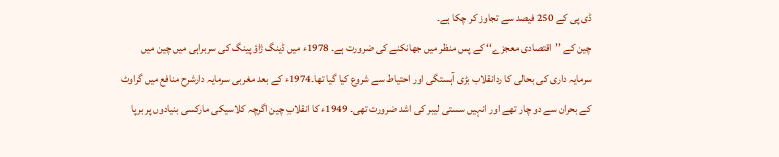ڈی پی کے 250 فیصد سے تجاوز کر چکا ہے۔
چین کے ’’اقتصادی معجزے‘‘ کے پس منظر میں جھانکنے کی ضرورت ہے۔ 1978ء میں ڈینگ ژاؤ پینگ کی سربراہی میں چین میں سرمایہ داری کی بحالی کا ردانقلاب بڑی آہستگی اور احتیاط سے شروع کیا گیا تھا۔1974ء کے بعد مغربی سرمایہ دارشرح منافع میں گراوٹ کے بحران سے دو چار تھے اور انہیں سستی لیبر کی اشد ضرورت تھی۔ 1949ء کا انقلابِ چین اگرچہ کلاسیکی مارکسی بنیادوں پر برپا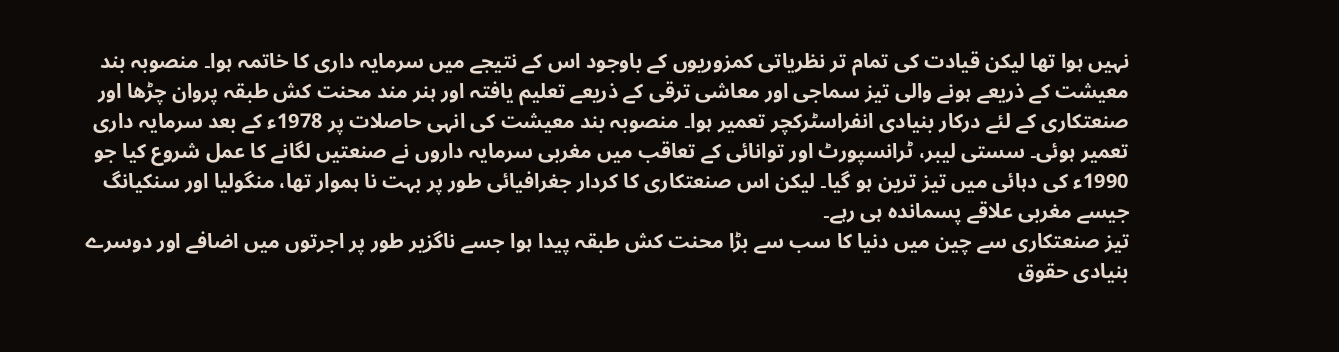نہیں ہوا تھا لیکن قیادت کی تمام تر نظریاتی کمزوریوں کے باوجود اس کے نتیجے میں سرمایہ داری کا خاتمہ ہوا۔ منصوبہ بند معیشت کے ذریعے ہونے والی تیز سماجی اور معاشی ترقی کے ذریعے تعلیم یافتہ اور ہنر مند محنت کش طبقہ پروان چڑھا اور صنعتکاری کے لئے درکار بنیادی انفراسٹرکچر تعمیر ہوا۔ منصوبہ بند معیشت کی انہی حاصلات پر 1978ء کے بعد سرمایہ داری تعمیر ہوئی۔ سستی لیبر، ٹرانسپورٹ اور توانائی کے تعاقب میں مغربی سرمایہ داروں نے صنعتیں لگانے کا عمل شروع کیا جو 1990ء کی دہائی میں تیز ترین ہو گیا۔ لیکن اس صنعتکاری کا کردار جغرافیائی طور پر بہت نا ہموار تھا، منگولیا اور سنکیانگ جیسے مغربی علاقے پسماندہ ہی رہے۔
تیز صنعتکاری سے چین میں دنیا کا سب سے بڑا محنت کش طبقہ پیدا ہوا جسے ناگزیر طور پر اجرتوں میں اضافے اور دوسرے بنیادی حقوق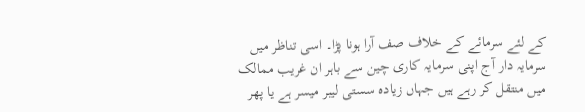کے لئے سرمائے کے خلاف صف آرا ہونا پڑا۔ اسی تناظر میں سرمایہ دار آج اپنی سرمایہ کاری چین سے باہر ان غریب ممالک میں منتقل کر رہے ہیں جہاں زیادہ سستی لیبر میسر ہے یا پھر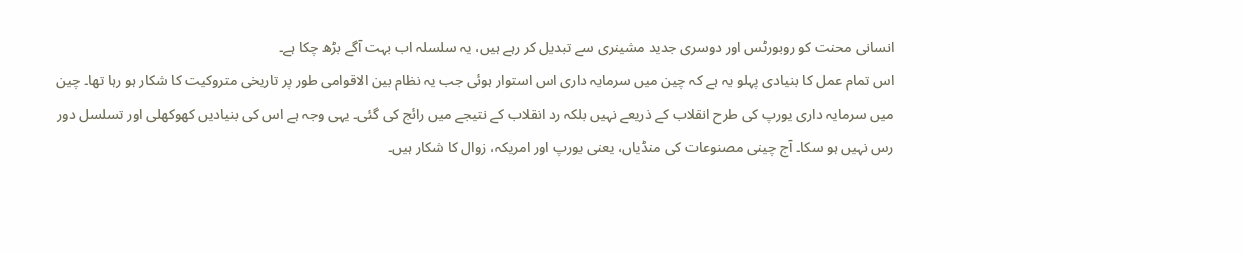انسانی محنت کو روبورٹس اور دوسری جدید مشینری سے تبدیل کر رہے ہیں، یہ سلسلہ اب بہت آگے بڑھ چکا ہے۔
اس تمام عمل کا بنیادی پہلو یہ ہے کہ چین میں سرمایہ داری اس استوار ہوئی جب یہ نظام بین الاقوامی طور پر تاریخی متروکیت کا شکار ہو رہا تھا۔ چین میں سرمایہ داری یورپ کی طرح انقلاب کے ذریعے نہیں بلکہ رد انقلاب کے نتیجے میں رائج کی گئی۔ یہی وجہ ہے اس کی بنیادیں کھوکھلی اور تسلسل دور رس نہیں ہو سکا۔ آج چینی مصنوعات کی منڈیاں، یعنی یورپ اور امریکہ، زوال کا شکار ہیں۔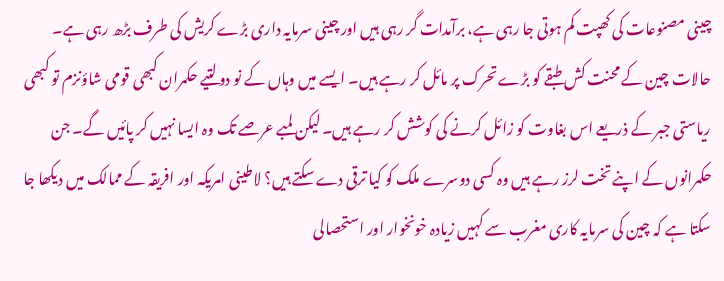چینی مصنوعات کی کھپت کم ہوتی جا رہی ہے، برآمدات گر رہی ہیں اور چینی سرمایہ داری بڑے کریش کی طرف بڑھ رہی ہے۔
حالات چین کے محنت کش طبقے کو بڑے تحرک پر مائل کر رہے ہیں۔ ایسے میں وہاں کے نو دولتیے حکمران کبھی قومی شاؤنزم تو کبھی ریاستی جبر کے ذریعے اس بغاوت کو زائل کرنے کی کوشش کر رہے ہیں۔ لیکن لمبے عرصے تک وہ ایسا نہیں کر پائیں گے۔ جن حکمرانوں کے اپنے تخت لرز رہے ہیں وہ کسی دوسرے ملک کو کیا ترقی دے سکتے ہیں؟ لاطینی امریکہ اور افریقہ کے ممالک میں دیکھا جا سکتا ہے کہ چین کی سرمایہ کاری مغرب سے کہیں زیادہ خونخوار اور استحصالی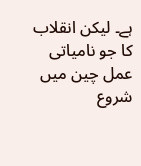ہے۔ لیکن انقلاب کا جو نامیاتی عمل چین میں شروع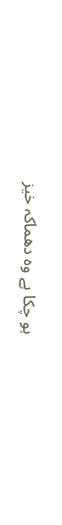ہو چکا ہے وہ دھماکہ خیز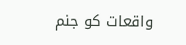واقعات کو جنم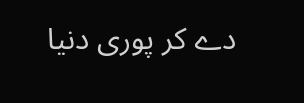دے کر پوری دنیا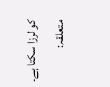کو لرزا سکتا ہے۔
متعلقہ: